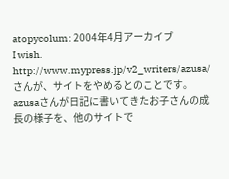atopycolum: 2004年4月アーカイブ
I wish.
http://www.mypress.jp/v2_writers/azusa/
さんが、サイトをやめるとのことです。
azusaさんが日記に書いてきたお子さんの成長の様子を、他のサイトで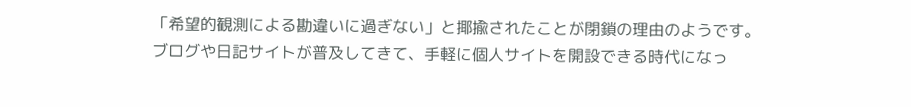「希望的観測による勘違いに過ぎない」と揶揄されたことが閉鎖の理由のようです。
ブログや日記サイトが普及してきて、手軽に個人サイトを開設できる時代になっ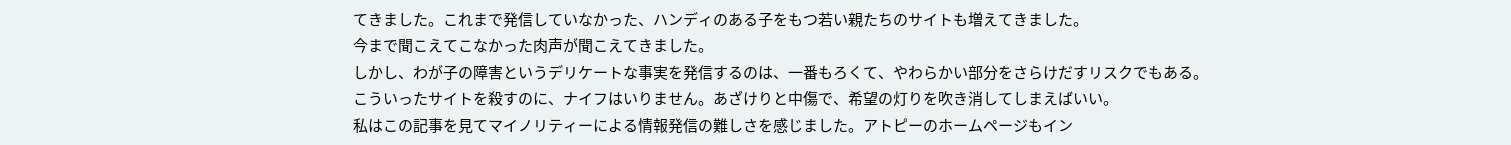てきました。これまで発信していなかった、ハンディのある子をもつ若い親たちのサイトも増えてきました。
今まで聞こえてこなかった肉声が聞こえてきました。
しかし、わが子の障害というデリケートな事実を発信するのは、一番もろくて、やわらかい部分をさらけだすリスクでもある。
こういったサイトを殺すのに、ナイフはいりません。あざけりと中傷で、希望の灯りを吹き消してしまえばいい。
私はこの記事を見てマイノリティーによる情報発信の難しさを感じました。アトピーのホームページもイン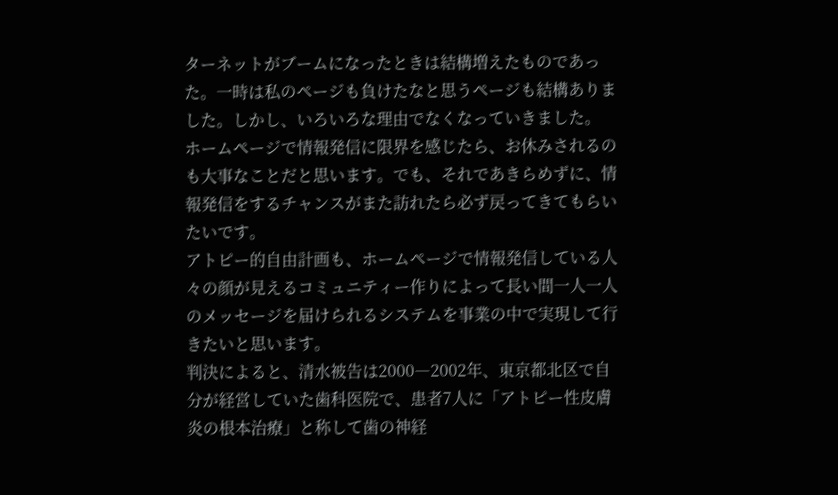ターネットがブームになったときは結構増えたものであった。一時は私のページも負けたなと思うページも結構ありました。しかし、いろいろな理由でなくなっていきました。
ホームページで情報発信に限界を感じたら、お休みされるのも大事なことだと思います。でも、それであきらめずに、情報発信をするチャンスがまた訪れたら必ず戻ってきてもらいたいです。
アトピー的自由計画も、ホームページで情報発信している人々の顔が見えるコミュニティー作りによって長い間一人一人のメッセージを届けられるシステムを事業の中で実現して行きたいと思います。
判決によると、清水被告は2000―2002年、東京都北区で自分が経営していた歯科医院で、患者7人に「アトピー性皮膚炎の根本治療」と称して歯の神経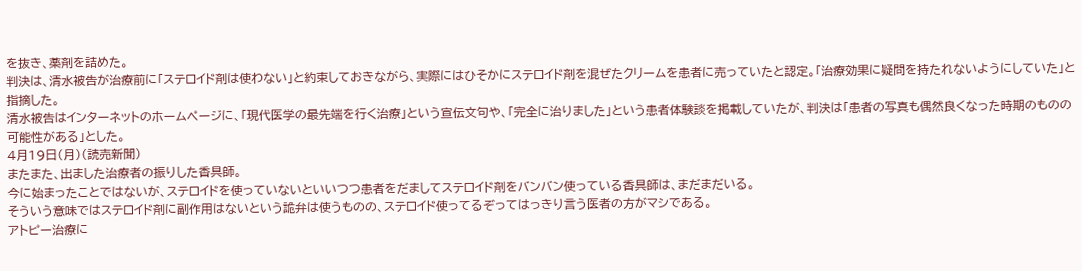を抜き、薬剤を詰めた。
判決は、清水被告が治療前に「ステロイド剤は使わない」と約束しておきながら、実際にはひそかにステロイド剤を混ぜたクリームを患者に売っていたと認定。「治療効果に疑問を持たれないようにしていた」と指摘した。
清水被告はインターネットのホームページに、「現代医学の最先端を行く治療」という宣伝文句や、「完全に治りました」という患者体験談を掲載していたが、判決は「患者の写真も偶然良くなった時期のものの可能性がある」とした。
4月19日(月)(読売新聞)
またまた、出ました治療者の振りした香具師。
今に始まったことではないが、ステロイドを使っていないといいつつ患者をだましてステロイド剤をバンバン使っている香具師は、まだまだいる。
そういう意味ではステロイド剤に副作用はないという詭弁は使うものの、ステロイド使ってるぞってはっきり言う医者の方がマシである。
アトピー治療に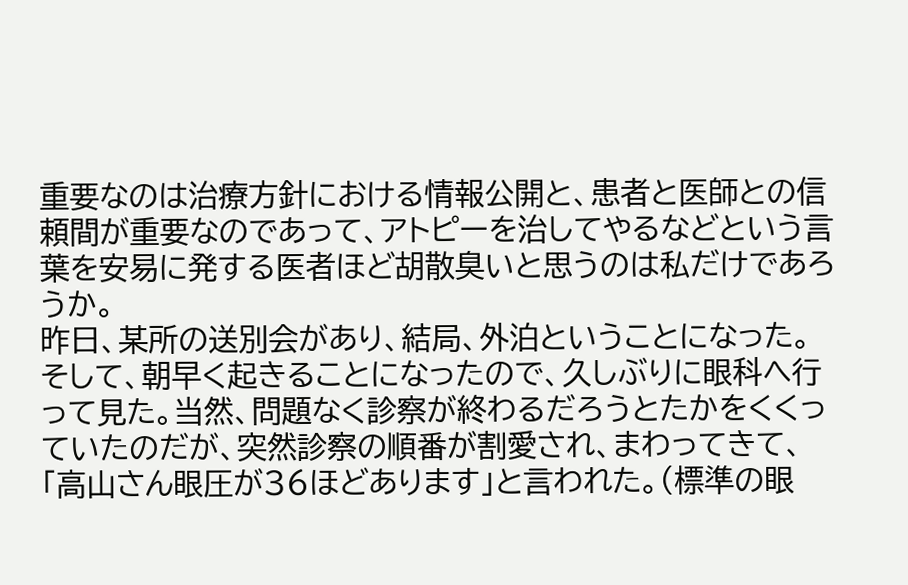重要なのは治療方針における情報公開と、患者と医師との信頼間が重要なのであって、アトピーを治してやるなどという言葉を安易に発する医者ほど胡散臭いと思うのは私だけであろうか。
昨日、某所の送別会があり、結局、外泊ということになった。そして、朝早く起きることになったので、久しぶりに眼科へ行って見た。当然、問題なく診察が終わるだろうとたかをくくっていたのだが、突然診察の順番が割愛され、まわってきて、「高山さん眼圧が36ほどあります」と言われた。(標準の眼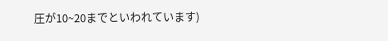圧が10~20までといわれています)